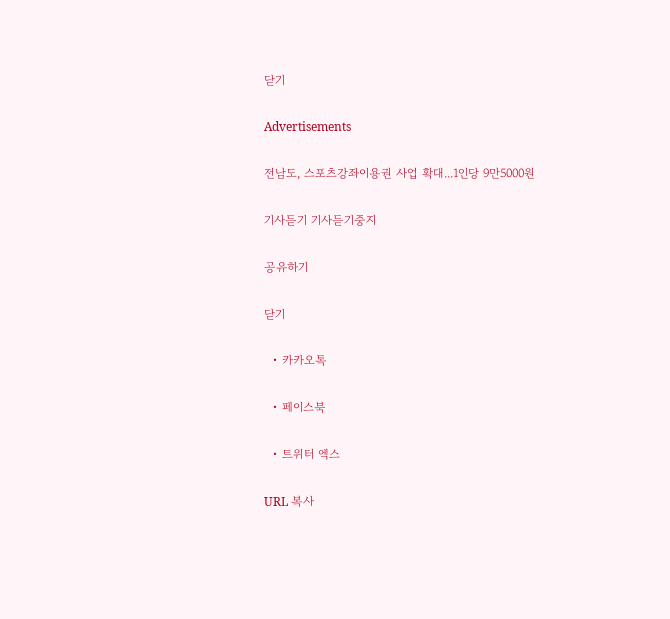닫기

Advertisements

전남도, 스포츠강좌이용권 사업 확대...1인당 9만5000원

기사듣기 기사듣기중지

공유하기

닫기

  • 카카오톡

  • 페이스북

  • 트위터 엑스

URL 복사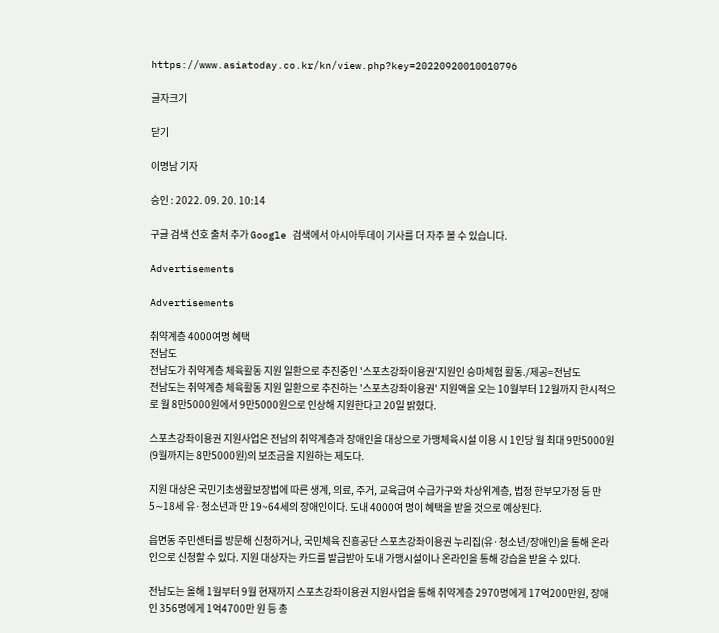https://www.asiatoday.co.kr/kn/view.php?key=20220920010010796

글자크기

닫기

이명남 기자

승인 : 2022. 09. 20. 10:14

구글 검색 선호 출처 추가 Google 검색에서 아시아투데이 기사를 더 자주 볼 수 있습니다.

Advertisements

Advertisements

취약계층 4000여명 혜택
전남도
전남도가 취약계층 체육활동 지원 일환으로 추진중인 '스포츠강좌이용권'지원인 승마체험 활동./제공=전남도
전남도는 취약계층 체육활동 지원 일환으로 추진하는 '스포츠강좌이용권' 지원액을 오는 10월부터 12월까지 한시적으로 월 8만5000원에서 9만5000원으로 인상해 지원한다고 20일 밝혔다.

스포츠강좌이용권 지원사업은 전남의 취약계층과 장애인을 대상으로 가맹체육시설 이용 시 1인당 월 최대 9만5000원(9월까지는 8만5000원)의 보조금을 지원하는 제도다.

지원 대상은 국민기초생활보장법에 따른 생계, 의료, 주거, 교육급여 수급가구와 차상위계층, 법정 한부모가정 등 만 5∼18세 유·청소년과 만 19~64세의 장애인이다. 도내 4000여 명이 혜택을 받을 것으로 예상된다.

읍면동 주민센터를 방문해 신청하거나, 국민체육 진흥공단 스포츠강좌이용권 누리집(유·청소년/장애인)을 통해 온라인으로 신청할 수 있다. 지원 대상자는 카드를 발급받아 도내 가맹시설이나 온라인을 통해 강습을 받을 수 있다.

전남도는 올해 1월부터 9월 현재까지 스포츠강좌이용권 지원사업을 통해 취약계층 2970명에게 17억200만원, 장애인 356명에게 1억4700만 원 등 총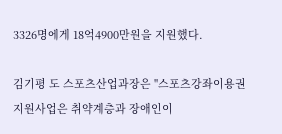3326명에게 18억4900만원을 지원했다.

김기평 도 스포츠산업과장은 "스포츠강좌이용권 지원사업은 취약계층과 장애인이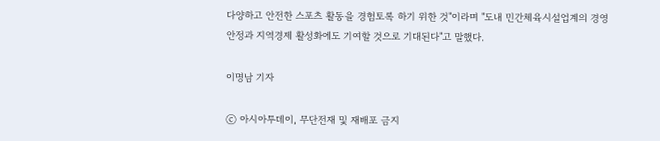다양하고 안전한 스포츠 활동을 경험토록 하기 위한 것"이라며 "도내 민간체육시설업계의 경영 안정과 지역경제 활성화에도 기여할 것으로 기대된다"고 말했다.

이명남 기자

ⓒ 아시아투데이, 무단전재 및 재배포 금지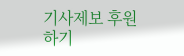기사제보 후원하기